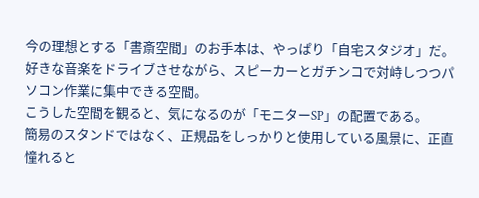今の理想とする「書斎空間」のお手本は、やっぱり「自宅スタジオ」だ。
好きな音楽をドライブさせながら、スピーカーとガチンコで対峙しつつパソコン作業に集中できる空間。
こうした空間を観ると、気になるのが「モニターSP」の配置である。
簡易のスタンドではなく、正規品をしっかりと使用している風景に、正直憧れると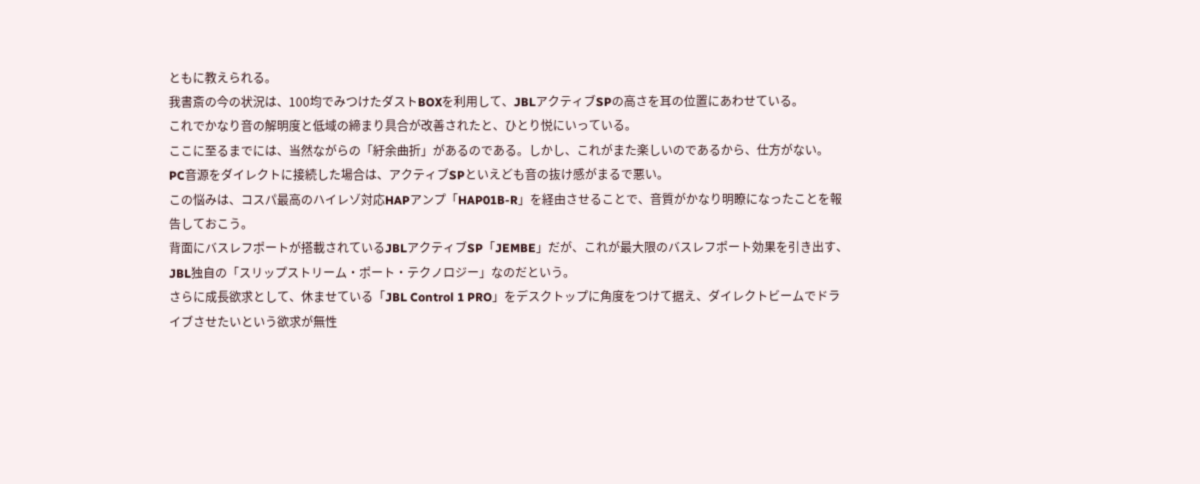ともに教えられる。
我書斎の今の状況は、100均でみつけたダストBOXを利用して、JBLアクティブSPの高さを耳の位置にあわせている。
これでかなり音の解明度と低域の締まり具合が改善されたと、ひとり悦にいっている。
ここに至るまでには、当然ながらの「紆余曲折」があるのである。しかし、これがまた楽しいのであるから、仕方がない。
PC音源をダイレクトに接続した場合は、アクティブSPといえども音の抜け感がまるで悪い。
この悩みは、コスパ最高のハイレゾ対応HAPアンプ「HAP01B-R」を経由させることで、音質がかなり明瞭になったことを報告しておこう。
背面にバスレフポートが搭載されているJBLアクティブSP「JEMBE」だが、これが最大限のバスレフポート効果を引き出す、JBL独自の「スリップストリーム・ポート・テクノロジー」なのだという。
さらに成長欲求として、休ませている「JBL Control 1 PRO」をデスクトップに角度をつけて据え、ダイレクトビームでドライブさせたいという欲求が無性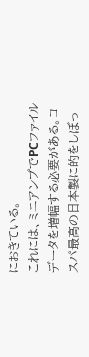におきている。
これには、ミニアンプでPCファイルデータを増幅する必要がある。コスパ最高の日本製に的をしぼっ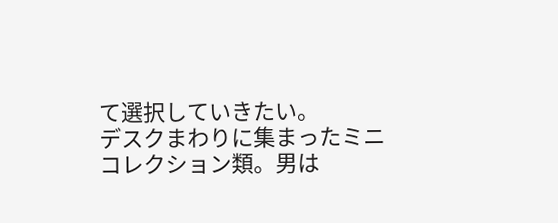て選択していきたい。
デスクまわりに集まったミニコレクション類。男は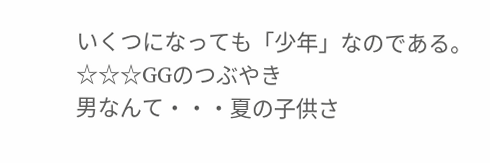いくつになっても「少年」なのである。
☆☆☆GGのつぶやき
男なんて・・・夏の子供さ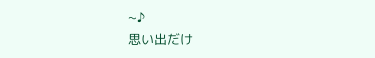~♪
思い出だけ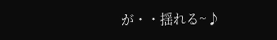が・・揺れる~♪